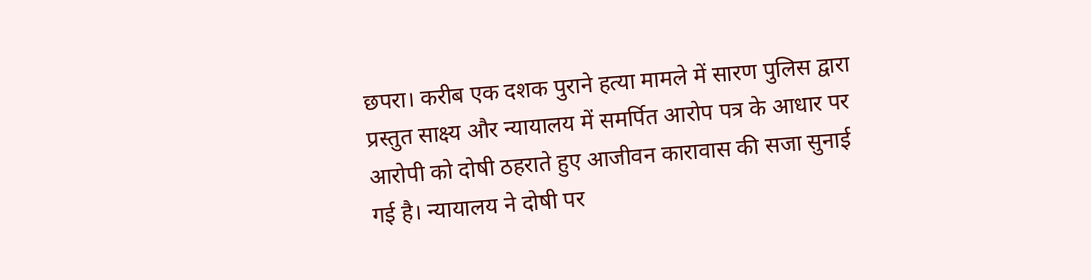छपरा। करीब एक दशक पुराने हत्या मामले में सारण पुलिस द्वारा प्रस्तुत साक्ष्य और न्यायालय में समर्पित आरोप पत्र के आधार पर आरोपी को दोषी ठहराते हुए आजीवन कारावास की सजा सुनाई गई है। न्यायालय ने दोषी पर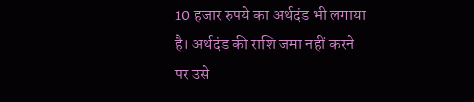10 हजार रुपये का अर्थदंड भी लगाया है। अर्थदंड की राशि जमा नहीं करने पर उसे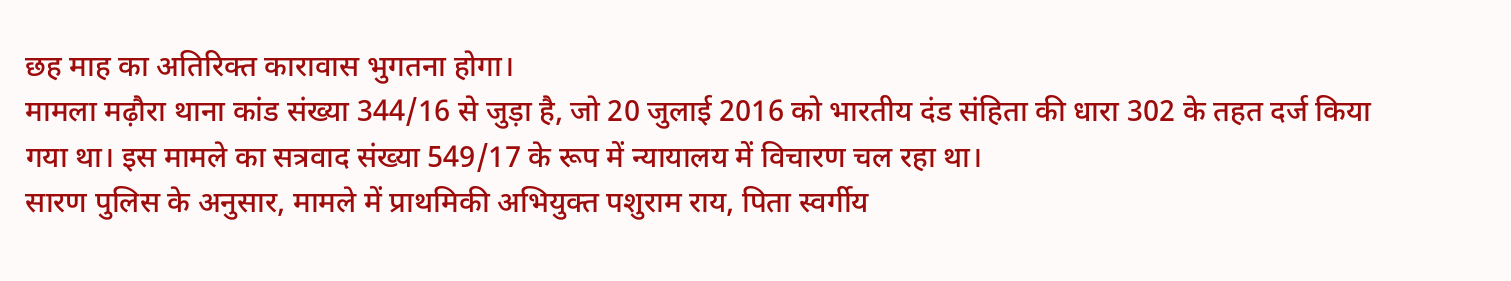छह माह का अतिरिक्त कारावास भुगतना होगा।
मामला मढ़ौरा थाना कांड संख्या 344/16 से जुड़ा है, जो 20 जुलाई 2016 को भारतीय दंड संहिता की धारा 302 के तहत दर्ज किया गया था। इस मामले का सत्रवाद संख्या 549/17 के रूप में न्यायालय में विचारण चल रहा था।
सारण पुलिस के अनुसार, मामले में प्राथमिकी अभियुक्त पशुराम राय, पिता स्वर्गीय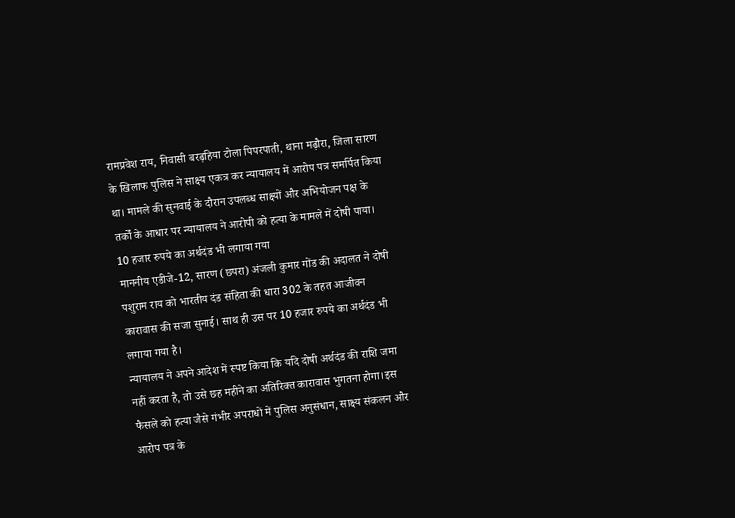रामप्रवेश राय, निवासी बरढ़हिया टोला पिपरपाती, थाना मढ़ौरा, जिला सारण के खिलाफ पुलिस ने साक्ष्य एकत्र कर न्यायालय में आरोप पत्र समर्पित किया था। मामले की सुनवाई के दौरान उपलब्ध साक्ष्यों और अभियोजन पक्ष के तर्कों के आधार पर न्यायालय ने आरोपी को हत्या के मामले में दोषी पाया।
10 हजार रुपये का अर्थदंड भी लगाया गया
माननीय एडीजे-12, सारण (छपरा) अंजली कुमार गोंड की अदालत ने दोषी पशुराम राय को भारतीय दंड संहिता की धारा 302 के तहत आजीवन कारावास की सजा सुनाई। साथ ही उस पर 10 हजार रुपये का अर्थदंड भी लगाया गया है।
न्यायालय ने अपने आदेश में स्पष्ट किया कि यदि दोषी अर्थदंड की राशि जमा नहीं करता है, तो उसे छह महीने का अतिरिक्त कारावास भुगतना होगा।इस फैसले को हत्या जैसे गंभीर अपराधों में पुलिस अनुसंधान, साक्ष्य संकलन और आरोप पत्र के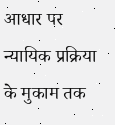आधार पर न्यायिक प्रक्रिया के मुकाम तक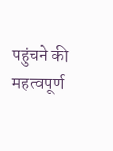पहुंचने की महत्वपूर्ण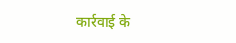कार्रवाई के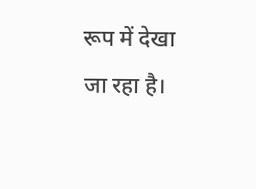रूप में देखा जा रहा है।